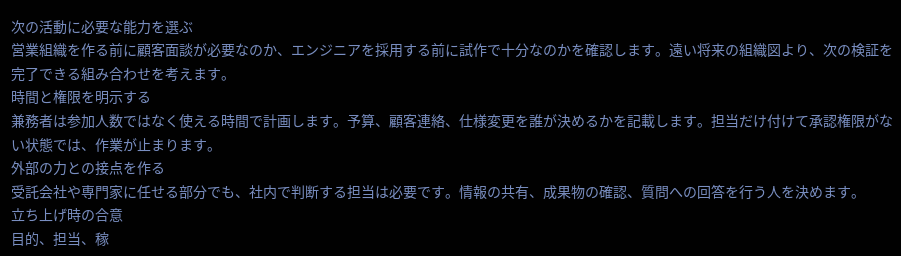次の活動に必要な能力を選ぶ
営業組織を作る前に顧客面談が必要なのか、エンジニアを採用する前に試作で十分なのかを確認します。遠い将来の組織図より、次の検証を完了できる組み合わせを考えます。
時間と権限を明示する
兼務者は参加人数ではなく使える時間で計画します。予算、顧客連絡、仕様変更を誰が決めるかを記載します。担当だけ付けて承認権限がない状態では、作業が止まります。
外部の力との接点を作る
受託会社や専門家に任せる部分でも、社内で判断する担当は必要です。情報の共有、成果物の確認、質問への回答を行う人を決めます。
立ち上げ時の合意
目的、担当、稼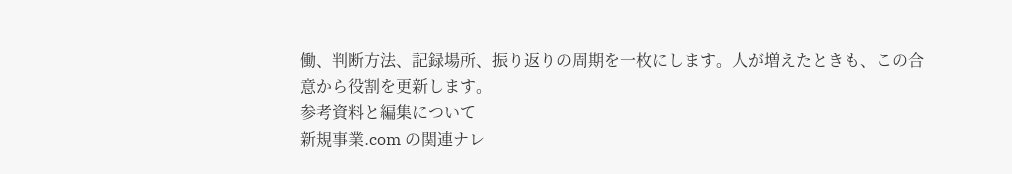働、判断方法、記録場所、振り返りの周期を一枚にします。人が増えたときも、この合意から役割を更新します。
参考資料と編集について
新規事業.com の関連ナレ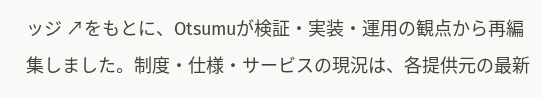ッジ ↗をもとに、Otsumuが検証・実装・運用の観点から再編集しました。制度・仕様・サービスの現況は、各提供元の最新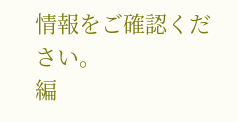情報をご確認ください。
編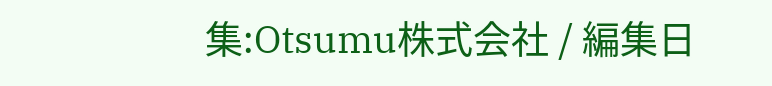集:Otsumu株式会社 / 編集日